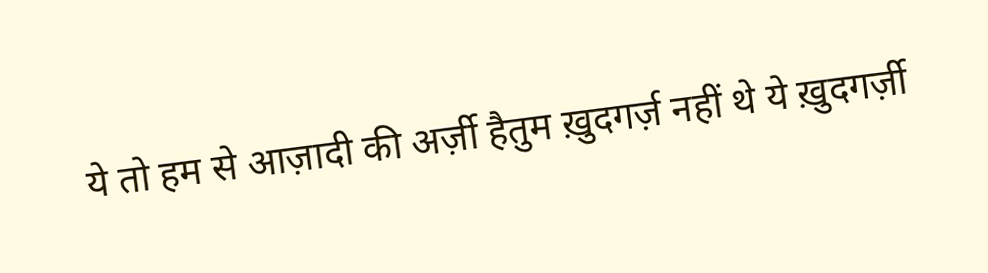ये तो हम से आज़ादी की अर्ज़ी हैतुम ख़ुदगर्ज़ नहीं थे ये ख़ुदगर्ज़ी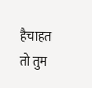हैचाहत तो तुम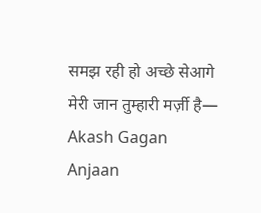समझ रही हो अच्छे सेआगे मेरी जान तुम्हारी मर्ज़ी है— Akash Gagan Anjaan